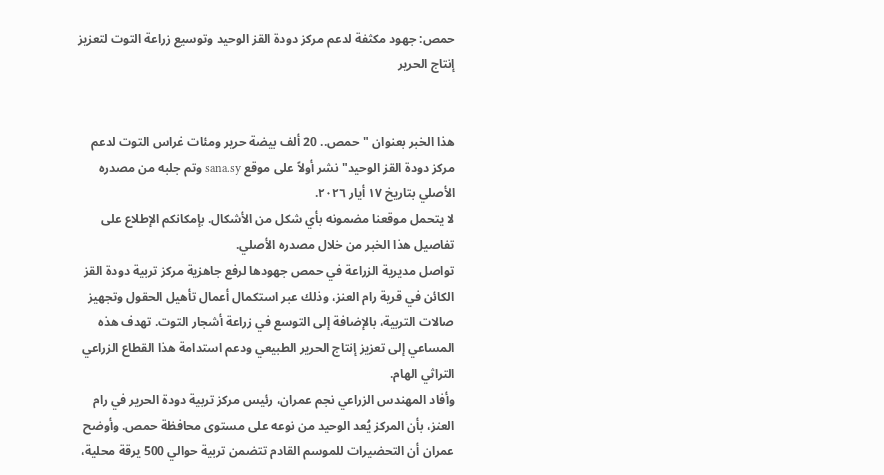حمص: جهود مكثفة لدعم مركز دودة القز الوحيد وتوسيع زراعة التوت لتعزيز إنتاج الحرير


هذا الخبر بعنوان "حمص.. 20 ألف بيضة حرير ومئات غراس التوت لدعم مركز دودة القز الوحيد" نشر أولاً على موقع sana.sy وتم جلبه من مصدره الأصلي بتاريخ ١٧ أيار ٢٠٢٦.
لا يتحمل موقعنا مضمونه بأي شكل من الأشكال. بإمكانكم الإطلاع على تفاصيل هذا الخبر من خلال مصدره الأصلي.
تواصل مديرية الزراعة في حمص جهودها لرفع جاهزية مركز تربية دودة القز الكائن في قرية رام العنز، وذلك عبر استكمال أعمال تأهيل الحقول وتجهيز صالات التربية، بالإضافة إلى التوسع في زراعة أشجار التوت. تهدف هذه المساعي إلى تعزيز إنتاج الحرير الطبيعي ودعم استدامة هذا القطاع الزراعي التراثي الهام.
وأفاد المهندس الزراعي نجم عمران، رئيس مركز تربية دودة الحرير في رام العنز، بأن المركز يُعد الوحيد من نوعه على مستوى محافظة حمص. وأوضح عمران أن التحضيرات للموسم القادم تتضمن تربية حوالي 500 يرقة محلية،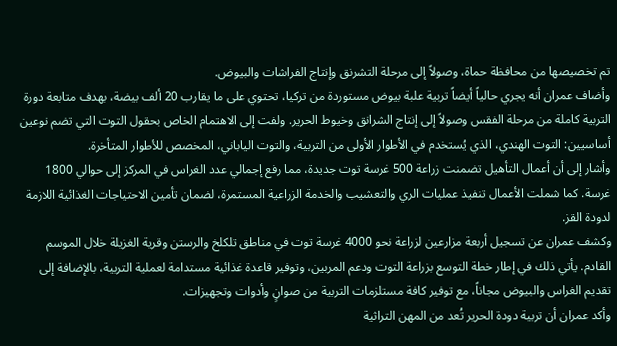تم تخصيصها من محافظة حماة، وصولاً إلى مرحلة التشرنق وإنتاج الفراشات والبيوض.
وأضاف عمران أنه يجري حالياً أيضاً تربية علبة بيوض مستوردة من تركيا، تحتوي على ما يقارب 20 ألف بيضة، بهدف متابعة دورة التربية كاملة من مرحلة الفقس وصولاً إلى إنتاج الشرانق وخيوط الحرير. ولفت إلى الاهتمام الخاص بحقول التوت التي تضم نوعين أساسيين: التوت الهندي، الذي يُستخدم في الأطوار الأولى من التربية، والتوت الياباني، المخصص للأطوار المتأخرة.
وأشار إلى أن أعمال التأهيل تضمنت زراعة 500 غرسة توت جديدة، مما رفع إجمالي عدد الغراس في المركز إلى حوالي 1800 غرسة. كما شملت الأعمال تنفيذ عمليات الري والتعشيب والخدمة الزراعية المستمرة، لضمان تأمين الاحتياجات الغذائية اللازمة لدودة القز.
وكشف عمران عن تسجيل أربعة مزارعين لزراعة نحو 4000 غرسة توت في مناطق تلكلخ والرستن وقرية الغزيلة خلال الموسم القادم. يأتي ذلك في إطار خطة التوسع بزراعة التوت ودعم المربين، وتوفير قاعدة غذائية مستدامة لعملية التربية، بالإضافة إلى تقديم الغراس والبيوض مجاناً، مع توفير كافة مستلزمات التربية من صوانٍ وأدوات وتجهيزات.
وأكد عمران أن تربية دودة الحرير تُعد من المهن التراثية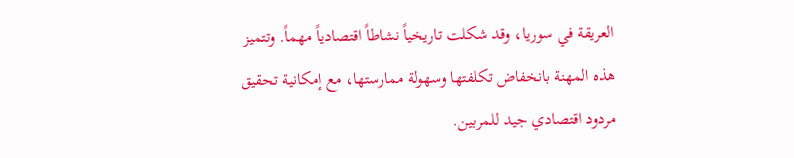العريقة في سوريا، وقد شكلت تاريخياً نشاطاً اقتصادياً مهماً. وتتميز هذه المهنة بانخفاض تكلفتها وسهولة ممارستها، مع إمكانية تحقيق مردود اقتصادي جيد للمربين.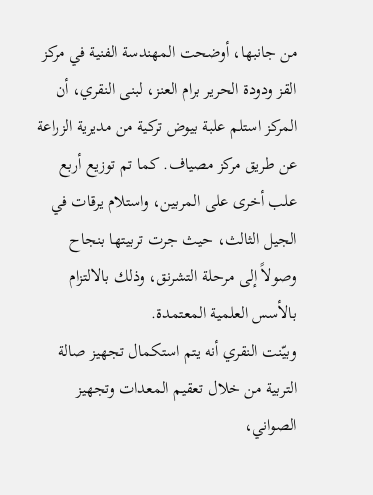من جانبها، أوضحت المهندسة الفنية في مركز القز ودودة الحرير برام العنز، لبنى النقري، أن المركز استلم علبة بيوض تركية من مديرية الزراعة عن طريق مركز مصياف. كما تم توزيع أربع علب أخرى على المربين، واستلام يرقات في الجيل الثالث، حيث جرت تربيتها بنجاح وصولاً إلى مرحلة التشرنق، وذلك بالالتزام بالأسس العلمية المعتمدة.
وبيّنت النقري أنه يتم استكمال تجهيز صالة التربية من خلال تعقيم المعدات وتجهيز الصواني،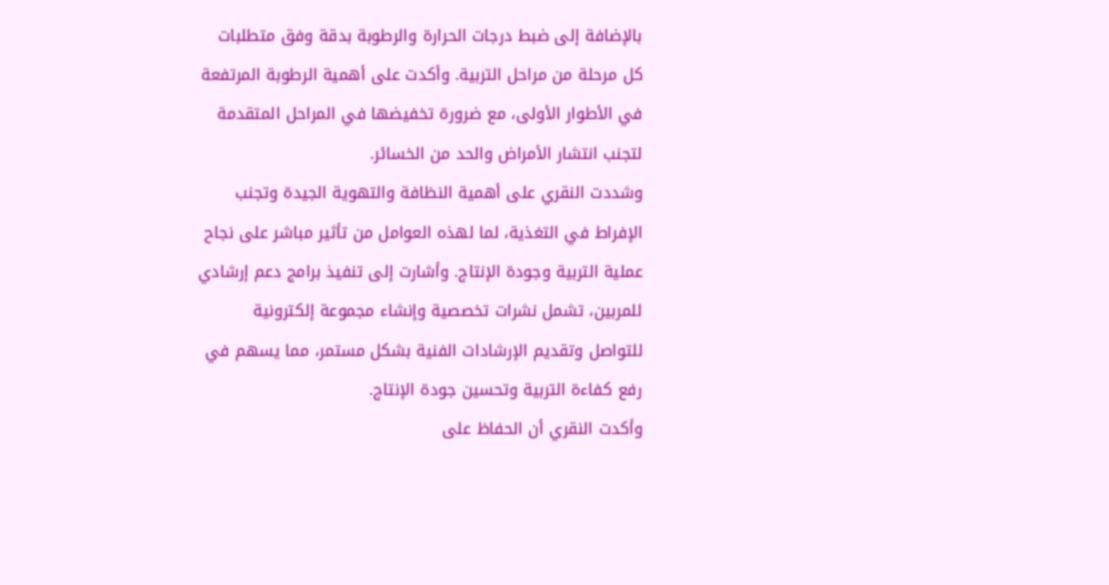بالإضافة إلى ضبط درجات الحرارة والرطوبة بدقة وفق متطلبات كل مرحلة من مراحل التربية. وأكدت على أهمية الرطوبة المرتفعة في الأطوار الأولى، مع ضرورة تخفيضها في المراحل المتقدمة لتجنب انتشار الأمراض والحد من الخسائر.
وشددت النقري على أهمية النظافة والتهوية الجيدة وتجنب الإفراط في التغذية، لما لهذه العوامل من تأثير مباشر على نجاح عملية التربية وجودة الإنتاج. وأشارت إلى تنفيذ برامج دعم إرشادي للمربين، تشمل نشرات تخصصية وإنشاء مجموعة إلكترونية للتواصل وتقديم الإرشادات الفنية بشكل مستمر، مما يسهم في رفع كفاءة التربية وتحسين جودة الإنتاج.
وأكدت النقري أن الحفاظ على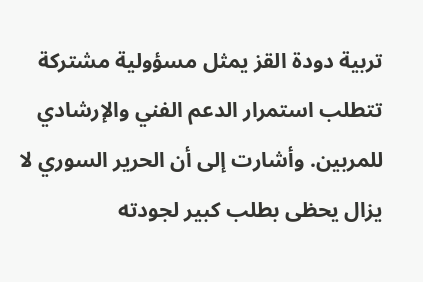تربية دودة القز يمثل مسؤولية مشتركة تتطلب استمرار الدعم الفني والإرشادي للمربين. وأشارت إلى أن الحرير السوري لا يزال يحظى بطلب كبير لجودته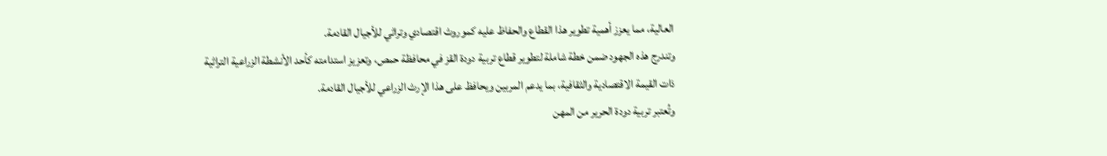العالية، مما يعزز أهمية تطوير هذا القطاع والحفاظ عليه كموروث اقتصادي وتراثي للأجيال القادمة.
وتندرج هذه الجهود ضمن خطة شاملة لتطوير قطاع تربية دودة القز في محافظة حمص، وتعزيز استدامته كأحد الأنشطة الزراعية التراثية ذات القيمة الاقتصادية والثقافية، بما يدعم المربين ويحافظ على هذا الإرث الزراعي للأجيال القادمة.
وتُعتبر تربية دودة الحرير من المهن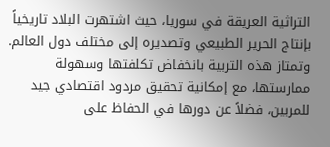التراثية العريقة في سوريا، حيث اشتهرت البلاد تاريخياً بإنتاج الحرير الطبيعي وتصديره إلى مختلف دول العالم. وتمتاز هذه التربية بانخفاض تكلفتها وسهولة ممارستها، مع إمكانية تحقيق مردود اقتصادي جيد للمربين، فضلاً عن دورها في الحفاظ على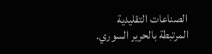الصناعات التقليدية المرتبطة بالحرير السوري.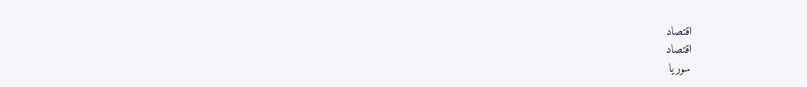اقتصاد
اقتصاد
سوريا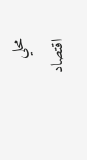محلي
اقتصاد